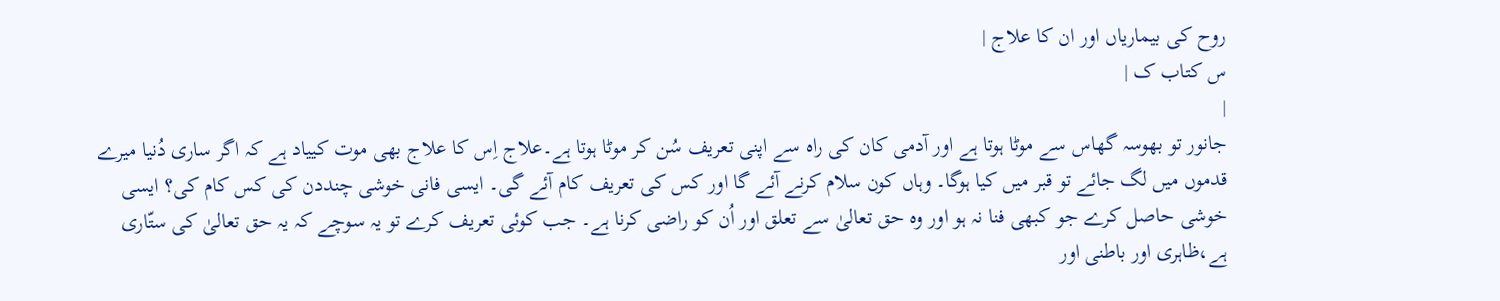روح کی بیماریاں اور ان کا علاج |
س کتاب ک |
|
جانور تو بھوسہ گھاس سے موٹا ہوتا ہے اور آدمی کان کی راہ سے اپنی تعریف سُن کر موٹا ہوتا ہے۔علاج اِس کا علاج بھی موت کییاد ہے کہ اگر ساری دُنیا میرے قدموں میں لگ جائے تو قبر میں کیا ہوگا۔ وہاں کون سلام کرنے آئے گا اور کس کی تعریف کام آئے گی۔ ایسی فانی خوشی چنددن کی کس کام کی؟ ایسی خوشی حاصل کرے جو کبھی فنا نہ ہو اور وہ حق تعالیٰ سے تعلق اور اُن کو راضی کرنا ہے۔ جب کوئی تعریف کرے تو یہ سوچے کہ یہ حق تعالیٰ کی ستّاری ہے،ظاہری اور باطنی اور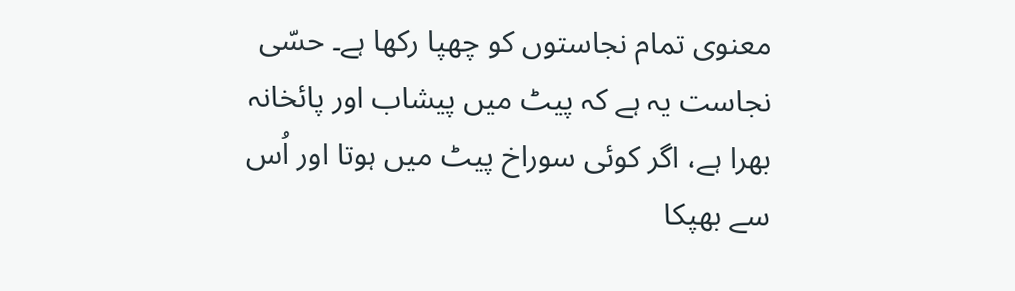معنوی تمام نجاستوں کو چھپا رکھا ہے۔ حسّی نجاست یہ ہے کہ پیٹ میں پیشاب اور پائخانہ بھرا ہے، اگر کوئی سوراخ پیٹ میں ہوتا اور اُس سے بھپکا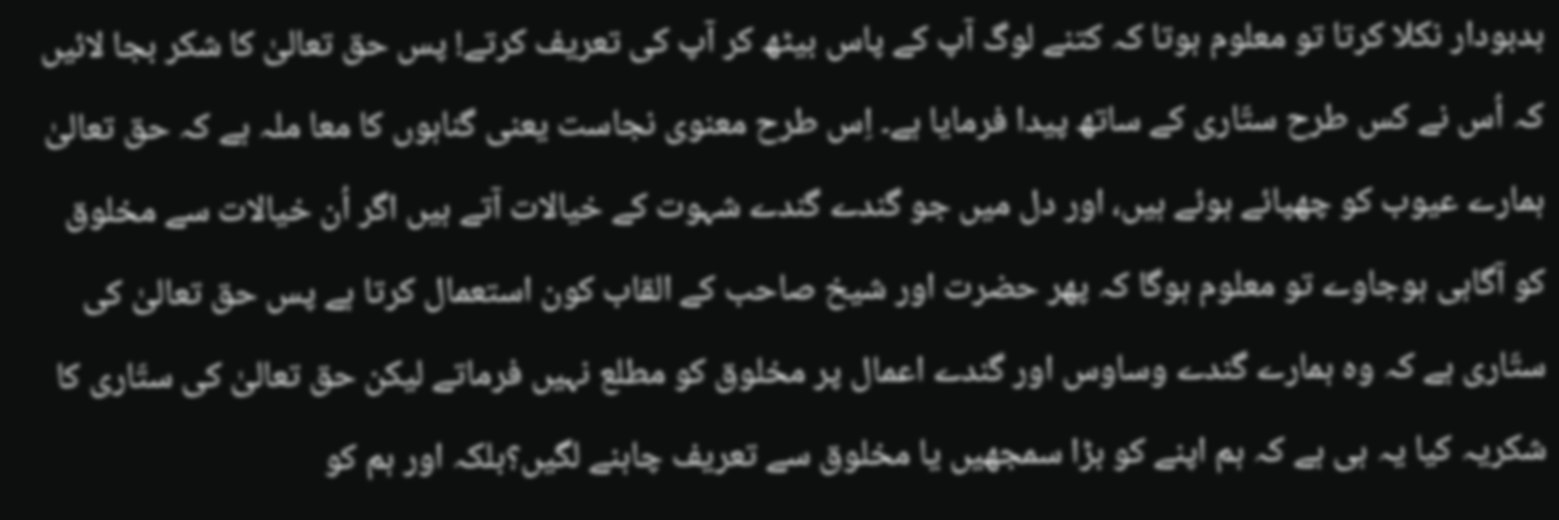بدبودار نکلا کرتا تو معلوم ہوتا کہ کتنے لوگ آپ کے پاس بیٹھ کر آپ کی تعریف کرتے! پس حق تعالیٰ کا شکر بجا لائیں کہ اُس نے کس طرح ستّاری کے ساتھ پیدا فرمایا ہے۔ اِس طرح معنوی نجاست یعنی گناہوں کا معا ملہ ہے کہ حق تعالیٰ ہمارے عیوب کو چھپائے ہوئے ہیں، اور دل میں جو گندے گندے شہوت کے خیالات آتے ہیں اگر اُن خیالات سے مخلوق کو آگاہی ہوجاوے تو معلوم ہوگا کہ پھر حضرت اور شیخ صاحب کے القاب کون استعمال کرتا ہے پس حق تعالیٰ کی ستّاری ہے کہ وہ ہمارے گندے وساوس اور گندے اعمال پر مخلوق کو مطلع نہیں فرماتے لیکن حق تعالیٰ کی ستّاری کا شکریہ کیا یہ ہی ہے کہ ہم اپنے کو بڑا سمجھیں یا مخلوق سے تعریف چاہنے لگیں؟بلکہ اور ہم کو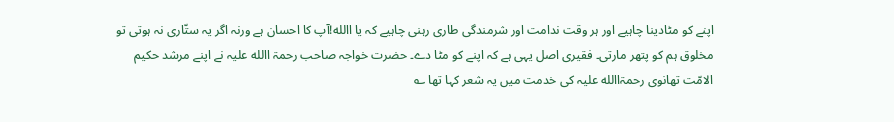اپنے کو مٹادینا چاہیے اور ہر وقت ندامت اور شرمندگی طاری رہنی چاہیے کہ یا االله!آپ کا احسان ہے ورنہ اگر یہ ستّاری نہ ہوتی تو مخلوق ہم کو پتھر مارتی۔ فقیری اصل یہی ہے کہ اپنے کو مٹا دے۔ حضرت خواجہ صاحب رحمۃ االله علیہ نے اپنے مرشد حکیم الامّت تھانوی رحمۃاالله علیہ کی خدمت میں یہ شعر کہا تھا ؎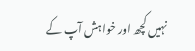نہیں کچھ اور خواہش آپ کے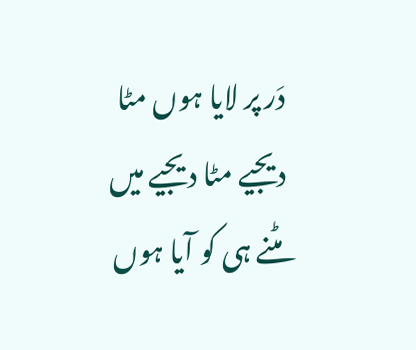دَر پر لایا ہوں مٹا دیجیے مٹا دیجیے میں مٹنے ہی کو آیا ہوں